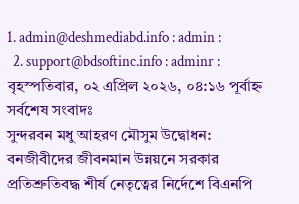1. admin@deshmediabd.info : admin :
  2. support@bdsoftinc.info : adminr :
বৃহস্পতিবার, ০২ এপ্রিল ২০২৬, ০৪:১৬ পূর্বাহ্ন
সর্বশেষ সংবাদঃ
সুন্দরবন মধু আহরণ মৌসুম উদ্বোধন: বনজীবীদের জীবনমান উন্নয়নে সরকার প্রতিশ্রুতিবদ্ধ শীর্ষ নেতৃত্বের নির্দেশে বিএনপি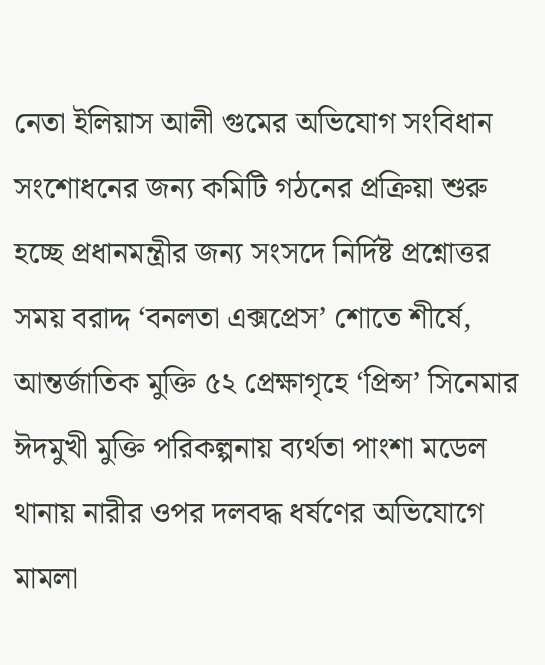নেতা ইলিয়াস আলী গুমের অভিযোগ সংবিধান সংশোধনের জন্য কমিটি গঠনের প্রক্রিয়া শুরু হচ্ছে প্রধানমন্ত্রীর জন্য সংসদে নির্দিষ্ট প্রশ্নোত্তর সময় বরাদ্দ ‘বনলতা এক্সপ্রেস’ শোতে শীর্ষে, আন্তর্জাতিক মুক্তি ৫২ প্রেক্ষাগৃহে ‘প্রিন্স’ সিনেমার ঈদমুখী মুক্তি পরিকল্পনায় ব্যর্থতা পাংশা মডেল থানায় নারীর ওপর দলবদ্ধ ধর্ষণের অভিযোগে মামলা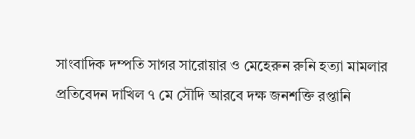সাংবাদিক দম্পতি সাগর সারোয়ার ও মেহেরুন রুনি হত্যা মামলার প্রতিবেদন দাখিল ৭ মে সৌদি আরবে দক্ষ জনশক্তি রপ্তানি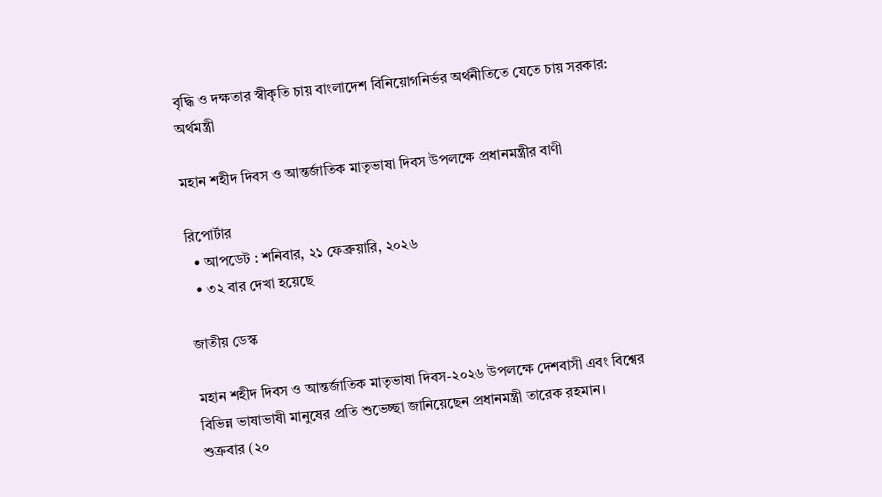বৃদ্ধি ও দক্ষতার স্বীকৃতি চায় বাংলাদেশ বিনিয়োগনির্ভর অর্থনীতিতে যেতে চায় সরকার: অর্থমন্ত্রী

মহান শহীদ দিবস ও আন্তর্জাতিক মাতৃভাষা দিবস উপলক্ষে প্রধানমন্ত্রীর বাণী

রিপোর্টার
  • আপডেট : শনিবার, ২১ ফেব্রুয়ারি, ২০২৬
  • ৩২ বার দেখা হয়েছে

জাতীয় ডেস্ক

মহান শহীদ দিবস ও আন্তর্জাতিক মাতৃভাষা দিবস-২০২৬ উপলক্ষে দেশবাসী এবং বিশ্বের বিভিন্ন ভাষাভাষী মানুষের প্রতি শুভেচ্ছা জানিয়েছেন প্রধানমন্ত্রী তারেক রহমান। শুক্রবার (২০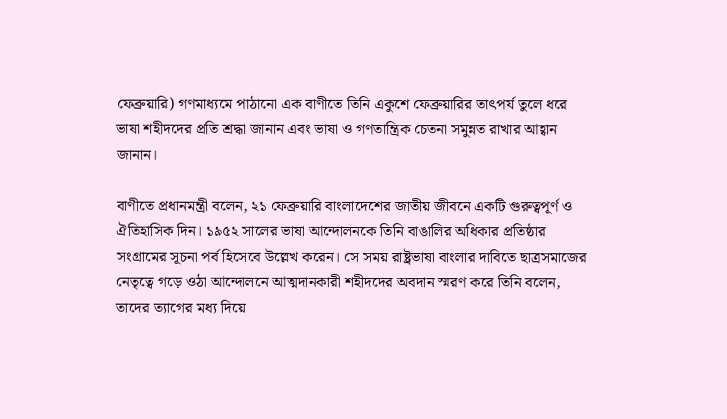ফেব্রুয়ারি) গণমাধ্যমে পাঠানো এক বাণীতে তিনি একুশে ফেব্রুয়ারির তাৎপর্য তুলে ধরে ভাষা শহীদদের প্রতি শ্রদ্ধা জানান এবং ভাষা ও গণতান্ত্রিক চেতনা সমুন্নত রাখার আহ্বান জানান।

বাণীতে প্রধানমন্ত্রী বলেন, ২১ ফেব্রুয়ারি বাংলাদেশের জাতীয় জীবনে একটি গুরুত্বপূর্ণ ও ঐতিহাসিক দিন। ১৯৫২ সালের ভাষা আন্দোলনকে তিনি বাঙালির অধিকার প্রতিষ্ঠার সংগ্রামের সূচনা পর্ব হিসেবে উল্লেখ করেন। সে সময় রাষ্ট্রভাষা বাংলার দাবিতে ছাত্রসমাজের নেতৃত্বে গড়ে ওঠা আন্দোলনে আত্মদানকারী শহীদদের অবদান স্মরণ করে তিনি বলেন, তাদের ত্যাগের মধ্য দিয়ে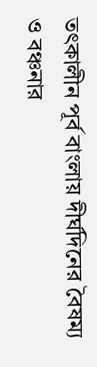তৎকালীন পূর্ব বাংলায় দীর্ঘদিনের বৈষম্য ও বঞ্চনার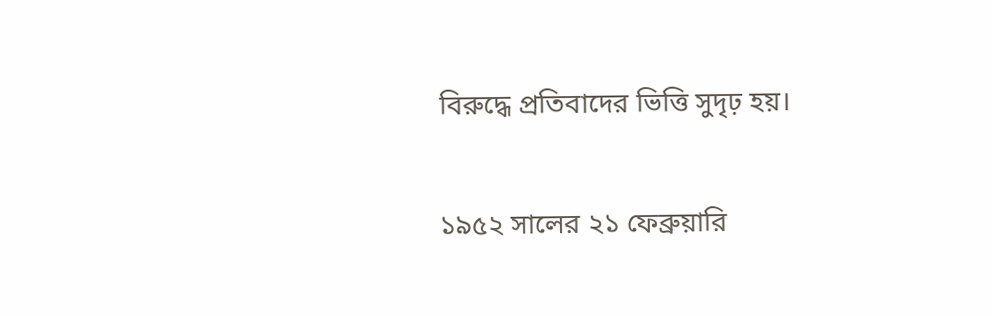বিরুদ্ধে প্রতিবাদের ভিত্তি সুদৃঢ় হয়।

১৯৫২ সালের ২১ ফেব্রুয়ারি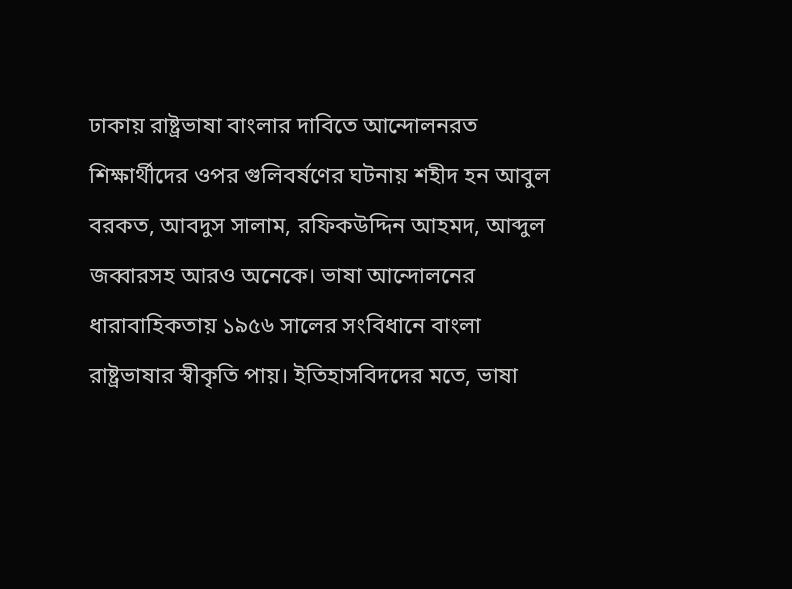ঢাকায় রাষ্ট্রভাষা বাংলার দাবিতে আন্দোলনরত শিক্ষার্থীদের ওপর গুলিবর্ষণের ঘটনায় শহীদ হন আবুল বরকত, আবদুস সালাম, রফিকউদ্দিন আহমদ, আব্দুল জব্বারসহ আরও অনেকে। ভাষা আন্দোলনের ধারাবাহিকতায় ১৯৫৬ সালের সংবিধানে বাংলা রাষ্ট্রভাষার স্বীকৃতি পায়। ইতিহাসবিদদের মতে, ভাষা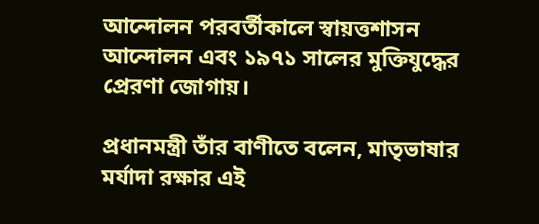আন্দোলন পরবর্তীকালে স্বায়ত্তশাসন আন্দোলন এবং ১৯৭১ সালের মুক্তিযুদ্ধের প্রেরণা জোগায়।

প্রধানমন্ত্রী তাঁর বাণীতে বলেন, মাতৃভাষার মর্যাদা রক্ষার এই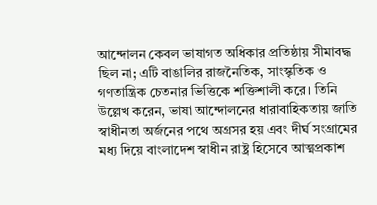আন্দোলন কেবল ভাষাগত অধিকার প্রতিষ্ঠায় সীমাবদ্ধ ছিল না; এটি বাঙালির রাজনৈতিক, সাংস্কৃতিক ও গণতান্ত্রিক চেতনার ভিত্তিকে শক্তিশালী করে। তিনি উল্লেখ করেন, ভাষা আন্দোলনের ধারাবাহিকতায় জাতি স্বাধীনতা অর্জনের পথে অগ্রসর হয় এবং দীর্ঘ সংগ্রামের মধ্য দিয়ে বাংলাদেশ স্বাধীন রাষ্ট্র হিসেবে আত্মপ্রকাশ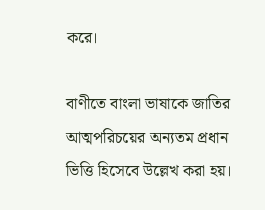করে।

বাণীতে বাংলা ভাষাকে জাতির আত্মপরিচয়ের অন্যতম প্রধান ভিত্তি হিসেবে উল্লেখ করা হয়।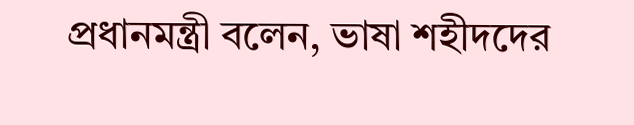প্রধানমন্ত্রী বলেন, ভাষা শহীদদের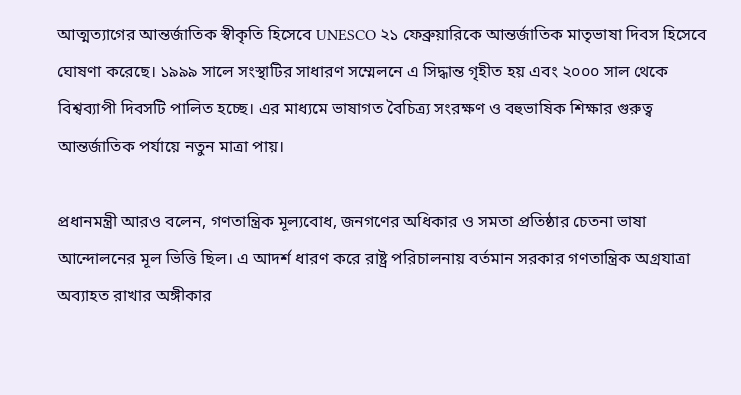আত্মত্যাগের আন্তর্জাতিক স্বীকৃতি হিসেবে UNESCO ২১ ফেব্রুয়ারিকে আন্তর্জাতিক মাতৃভাষা দিবস হিসেবে ঘোষণা করেছে। ১৯৯৯ সালে সংস্থাটির সাধারণ সম্মেলনে এ সিদ্ধান্ত গৃহীত হয় এবং ২০০০ সাল থেকে বিশ্বব্যাপী দিবসটি পালিত হচ্ছে। এর মাধ্যমে ভাষাগত বৈচিত্র্য সংরক্ষণ ও বহুভাষিক শিক্ষার গুরুত্ব আন্তর্জাতিক পর্যায়ে নতুন মাত্রা পায়।

প্রধানমন্ত্রী আরও বলেন, গণতান্ত্রিক মূল্যবোধ, জনগণের অধিকার ও সমতা প্রতিষ্ঠার চেতনা ভাষা আন্দোলনের মূল ভিত্তি ছিল। এ আদর্শ ধারণ করে রাষ্ট্র পরিচালনায় বর্তমান সরকার গণতান্ত্রিক অগ্রযাত্রা অব্যাহত রাখার অঙ্গীকার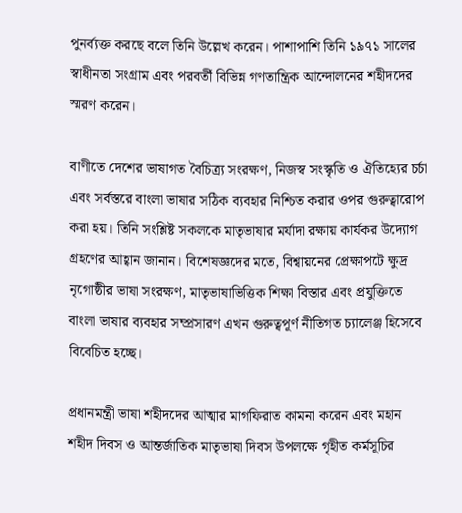পুনর্ব্যক্ত করছে বলে তিনি উল্লেখ করেন। পাশাপাশি তিনি ১৯৭১ সালের স্বাধীনতা সংগ্রাম এবং পরবর্তী বিভিন্ন গণতান্ত্রিক আন্দোলনের শহীদদের স্মরণ করেন।

বাণীতে দেশের ভাষাগত বৈচিত্র্য সংরক্ষণ, নিজস্ব সংস্কৃতি ও ঐতিহ্যের চর্চা এবং সর্বস্তরে বাংলা ভাষার সঠিক ব্যবহার নিশ্চিত করার ওপর গুরুত্বারোপ করা হয়। তিনি সংশ্লিষ্ট সকলকে মাতৃভাষার মর্যাদা রক্ষায় কার্যকর উদ্যোগ গ্রহণের আহ্বান জানান। বিশেষজ্ঞদের মতে, বিশ্বায়নের প্রেক্ষাপটে ক্ষুদ্র নৃগোষ্ঠীর ভাষা সংরক্ষণ, মাতৃভাষাভিত্তিক শিক্ষা বিস্তার এবং প্রযুক্তিতে বাংলা ভাষার ব্যবহার সম্প্রসারণ এখন গুরুত্বপূর্ণ নীতিগত চ্যালেঞ্জ হিসেবে বিবেচিত হচ্ছে।

প্রধানমন্ত্রী ভাষা শহীদদের আত্মার মাগফিরাত কামনা করেন এবং মহান শহীদ দিবস ও আন্তর্জাতিক মাতৃভাষা দিবস উপলক্ষে গৃহীত কর্মসূচির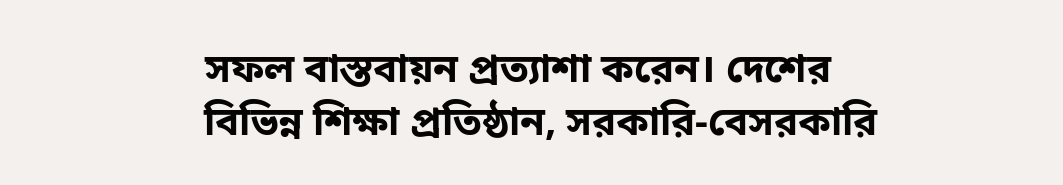সফল বাস্তবায়ন প্রত্যাশা করেন। দেশের বিভিন্ন শিক্ষা প্রতিষ্ঠান, সরকারি-বেসরকারি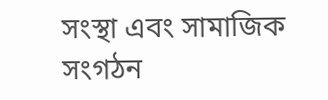সংস্থা এবং সামাজিক সংগঠন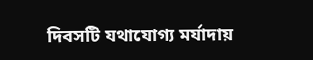দিবসটি যথাযোগ্য মর্যাদায়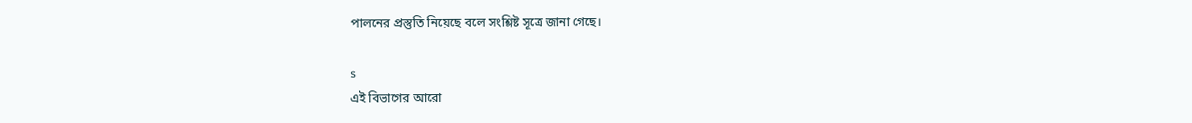পালনের প্রস্তুতি নিয়েছে বলে সংশ্লিষ্ট সূত্রে জানা গেছে।

s
এই বিভাগের আরো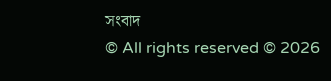সংবাদ
© All rights reserved © 2026